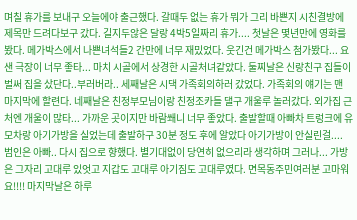며칠 휴가를 보내구 오늘에야 출근했다. 갈때두 없는 휴가 뭐가 그리 바쁜지 시친결방에 제목만 드려다보구 갔다. 길지두않은 달랑 4박5일짜리 휴가.... 첫날은 몇년만에 영화를 봤다. 메가박스에서 나쁜녀석들2 간만에 너무 재밌었다. 웃긴건 메가박스 첨가봤다... 요샌 극장이 너무 좋타... 마치 시골에서 상경한 시골처녀같았다. 둘찌날은 신랑친구 집들이 벌써 집을 샀단다..부러버라.. 세째날은 시댁 가족회의하러 갔었다. 가족회의 얘기는 맨 마지막에 할련다. 네째날은 친정부모님이랑 친정조카들 댈구 개울루 놀러갔다. 외가집 근처엔 개울이 많타... 가까운 곳이지만 바람쐐니 너무 좋았다. 출발할때 아빠차 트렁크에 유모차랑 아기가방을 실었는데 출발하구 30분 정도 후에 알았다 아기가방이 안실린걸.... 범인은 아빠.. 다시 집으로 향했다. 별기대없이 당연히 없으리라 생각하며 그러나... 가방은 그자리 고대루 있엇고 지갑도 고대루 아기짐도 고대루였다. 면목동주민여러분 고마워요!!!! 마지막날은 하루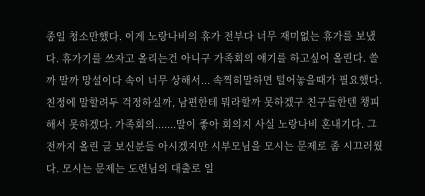종일 청소만했다. 이게 노랑나비의 휴가 전부다 너무 재미없는 휴가를 보냈다. 휴가기를 쓰자고 올리는건 아니구 가족회의 얘기를 하고싶어 올린다. 쓸까 말까 망설이다 속이 너무 상해서... 속찍히말하면 털어놓을때가 필요했다. 친정에 말할려두 걱정하실까, 남편한테 뭐라할까 못하겠구 친구들한텐 챙피해서 못하겠다. 가족회의.......말이 좋아 회의지 사실 노랑나비 혼내기다. 그전까지 올린 글 보신분들 아시겠지만 시부모님을 모시는 문제로 좀 시끄러웠다. 모시는 문제는 도련님의 대출로 일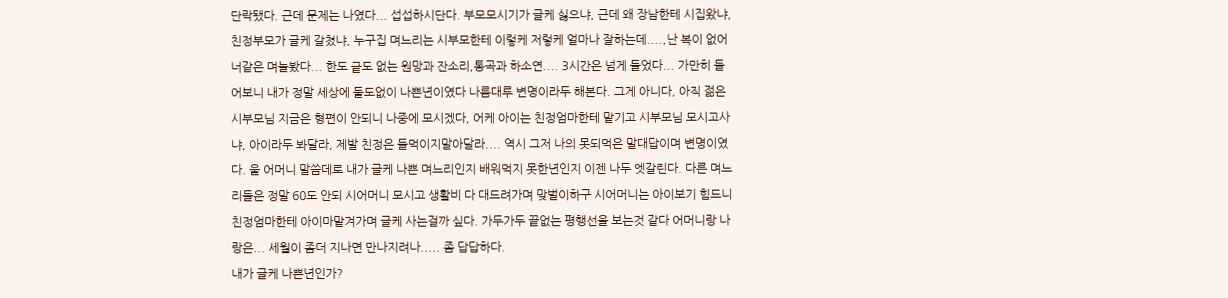단락됐다. 근데 문제는 나였다... 섭섭하시단다. 부모모시기가 글케 싫으냐, 근데 왜 장남한테 시집왔냐, 친정부모가 글케 갈쳤냐, 누구집 며느리는 시부모한테 이렇케 저렇케 얼마나 잘하는데....,난 복이 없어 너같은 며늘봤다... 한도 긑도 없는 원망과 잔소리,통곡과 하소연.... 3시간은 넘게 들었다... 가만히 들어보니 내가 정말 세상에 둘도없이 나쁜년이였다 나름대루 변명이라두 해본다. 그게 아니다, 아직 젊은 시부모님 지금은 형편이 안되니 나중에 모시겠다, 어케 아이는 친정엄마한테 맡기고 시부모님 모시고사냐, 아이라두 봐달라, 제발 친정은 들먹이지말아달라.... 역시 그저 나의 못되먹은 말대답이며 변명이였다. 울 어머니 말씀데로 내가 글케 나쁜 며느리인지 배워먹지 못한년인지 이젠 나두 엣갈린다. 다른 며느리들은 정말 60도 안되 시어머니 모시고 생활비 다 대드려가며 맞벌이하구 시어머니는 아이보기 힘드니 친정엄마한테 아이마맡겨가며 글케 사는걸까 싶다. 가두가두 끝없는 평행선을 보는것 같다 어머니랑 나랑은... 세월이 좀더 지나면 만나지려나..... 좀 답답하다.
내가 글케 나쁜년인가?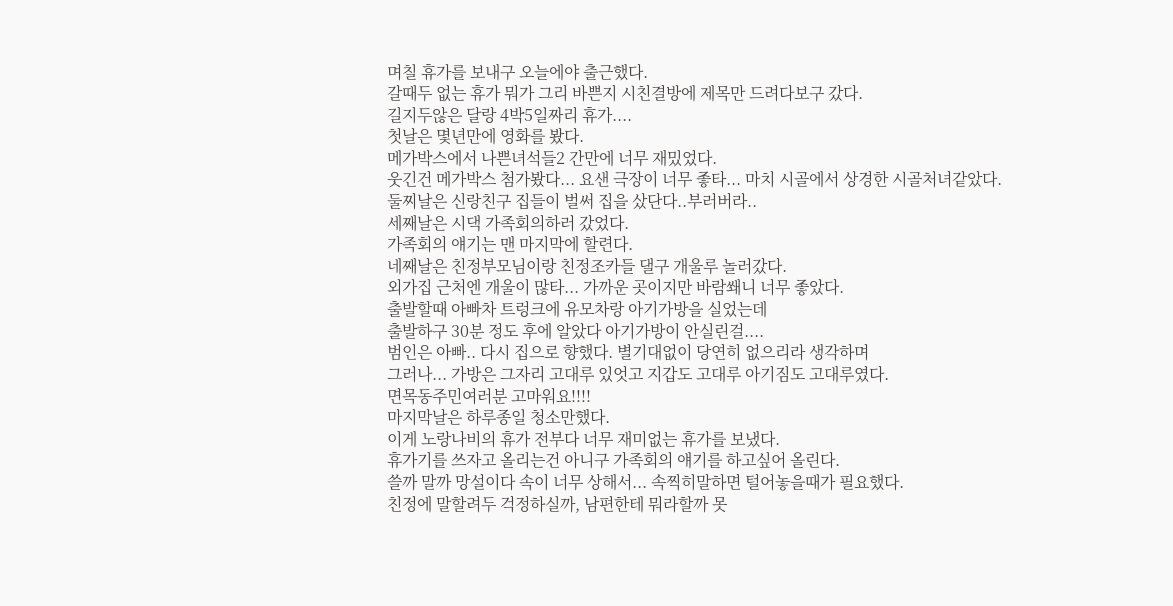며칠 휴가를 보내구 오늘에야 출근했다.
갈때두 없는 휴가 뭐가 그리 바쁜지 시친결방에 제목만 드려다보구 갔다.
길지두않은 달랑 4박5일짜리 휴가....
첫날은 몇년만에 영화를 봤다.
메가박스에서 나쁜녀석들2 간만에 너무 재밌었다.
웃긴건 메가박스 첨가봤다... 요샌 극장이 너무 좋타... 마치 시골에서 상경한 시골처녀같았다.
둘찌날은 신랑친구 집들이 벌써 집을 샀단다..부러버라..
세째날은 시댁 가족회의하러 갔었다.
가족회의 얘기는 맨 마지막에 할련다.
네째날은 친정부모님이랑 친정조카들 댈구 개울루 놀러갔다.
외가집 근처엔 개울이 많타... 가까운 곳이지만 바람쐐니 너무 좋았다.
출발할때 아빠차 트렁크에 유모차랑 아기가방을 실었는데
출발하구 30분 정도 후에 알았다 아기가방이 안실린걸....
범인은 아빠.. 다시 집으로 향했다. 별기대없이 당연히 없으리라 생각하며
그러나... 가방은 그자리 고대루 있엇고 지갑도 고대루 아기짐도 고대루였다.
면목동주민여러분 고마워요!!!!
마지막날은 하루종일 청소만했다.
이게 노랑나비의 휴가 전부다 너무 재미없는 휴가를 보냈다.
휴가기를 쓰자고 올리는건 아니구 가족회의 얘기를 하고싶어 올린다.
쓸까 말까 망설이다 속이 너무 상해서... 속찍히말하면 털어놓을때가 필요했다.
친정에 말할려두 걱정하실까, 남편한테 뭐라할까 못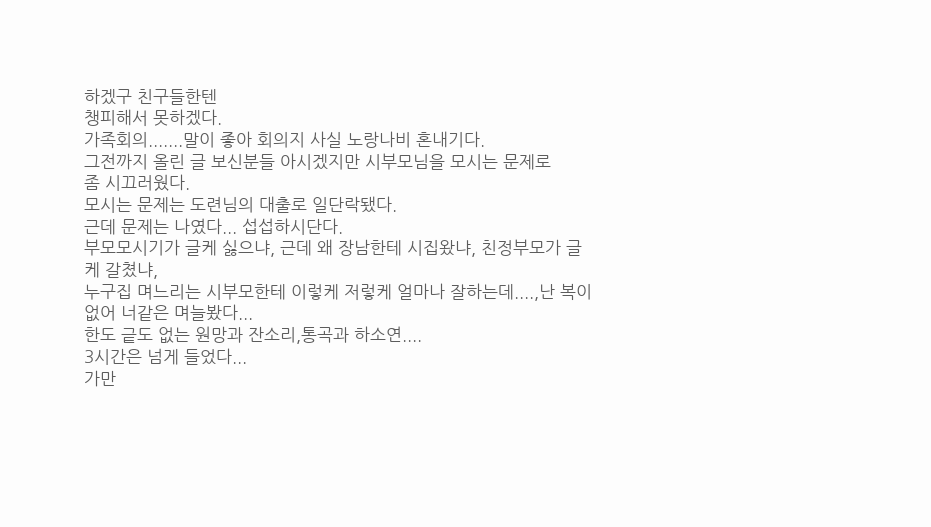하겠구 친구들한텐
챙피해서 못하겠다.
가족회의.......말이 좋아 회의지 사실 노랑나비 혼내기다.
그전까지 올린 글 보신분들 아시겠지만 시부모님을 모시는 문제로
좀 시끄러웠다.
모시는 문제는 도련님의 대출로 일단락됐다.
근데 문제는 나였다... 섭섭하시단다.
부모모시기가 글케 싫으냐, 근데 왜 장남한테 시집왔냐, 친정부모가 글케 갈쳤냐,
누구집 며느리는 시부모한테 이렇케 저렇케 얼마나 잘하는데....,난 복이 없어 너같은 며늘봤다...
한도 긑도 없는 원망과 잔소리,통곡과 하소연....
3시간은 넘게 들었다...
가만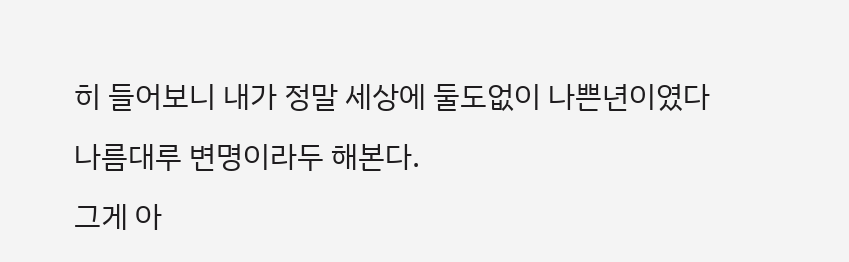히 들어보니 내가 정말 세상에 둘도없이 나쁜년이였다
나름대루 변명이라두 해본다.
그게 아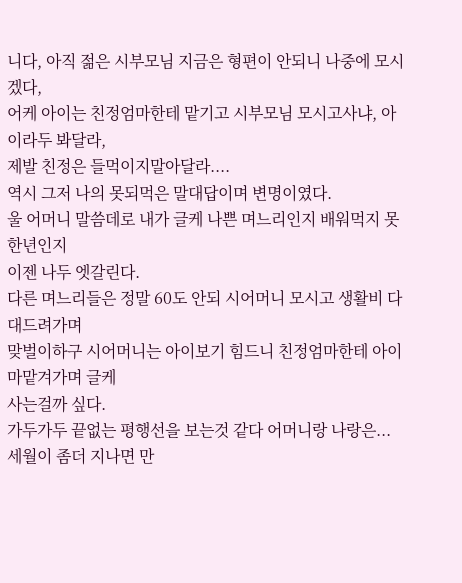니다, 아직 젊은 시부모님 지금은 형편이 안되니 나중에 모시겠다,
어케 아이는 친정엄마한테 맡기고 시부모님 모시고사냐, 아이라두 봐달라,
제발 친정은 들먹이지말아달라....
역시 그저 나의 못되먹은 말대답이며 변명이였다.
울 어머니 말씀데로 내가 글케 나쁜 며느리인지 배워먹지 못한년인지
이젠 나두 엣갈린다.
다른 며느리들은 정말 60도 안되 시어머니 모시고 생활비 다 대드려가며
맞벌이하구 시어머니는 아이보기 힘드니 친정엄마한테 아이마맡겨가며 글케
사는걸까 싶다.
가두가두 끝없는 평행선을 보는것 같다 어머니랑 나랑은...
세월이 좀더 지나면 만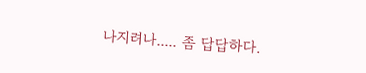나지려나..... 좀 답답하다.